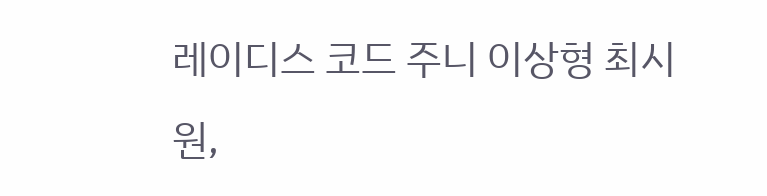레이디스 코드 주니 이상형 최시원,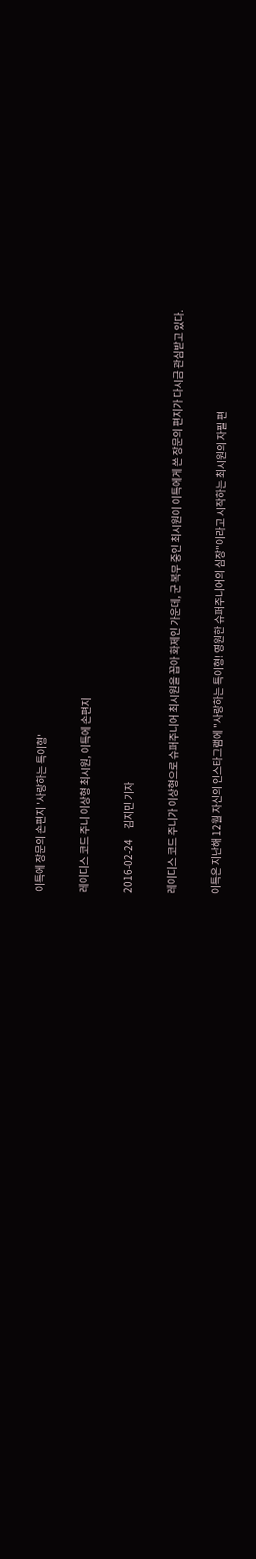이특에 장문의 손편지 '사랑하는 특이형'

레이디스 코드 주니 이상형 최시원, 이특에 손편지

2016-02-24     김지민 기자

레이디스 코드 주니가 이상형으로 슈퍼주니어 최시원을 꼽아 화제인 가운데, 군 복무 중인 최시원이 이특에게 쓴 장문의 편지가 다시금 관심받고 있다.

이특은 지난해 12월 자신의 인스타그램에 "사랑하는 특이형! 영원한 슈퍼주니어의 심장"이라고 시작하는 최시원의 자필 편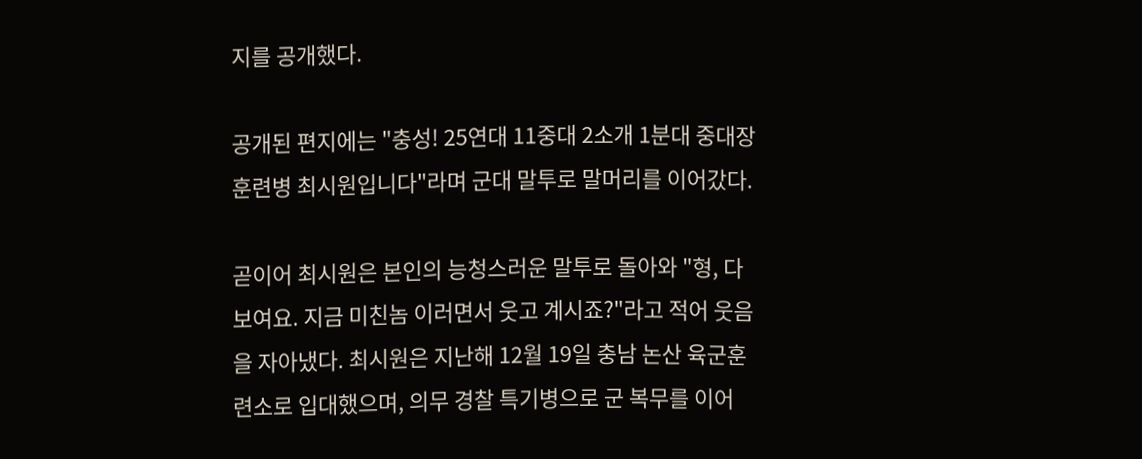지를 공개했다.

공개된 편지에는 "충성! 25연대 11중대 2소개 1분대 중대장 훈련병 최시원입니다"라며 군대 말투로 말머리를 이어갔다.

곧이어 최시원은 본인의 능청스러운 말투로 돌아와 "형, 다 보여요. 지금 미친놈 이러면서 웃고 계시죠?"라고 적어 웃음을 자아냈다. 최시원은 지난해 12월 19일 충남 논산 육군훈련소로 입대했으며, 의무 경찰 특기병으로 군 복무를 이어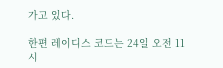가고 있다.

한편 레이디스 코드는 24일 오전 11시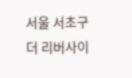서울 서초구 더 리버사이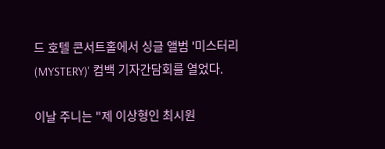드 호텔 콘서트홀에서 싱글 앨범 '미스터리(MYSTERY)' 컴백 기자간담회를 열었다.

이날 주니는 "제 이상형인 최시원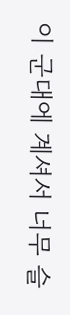이 군대에 계셔서 너무 슬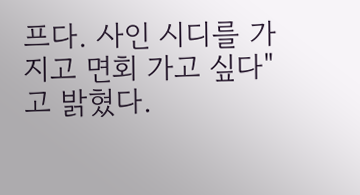프다. 사인 시디를 가지고 면회 가고 싶다"고 밝혔다.